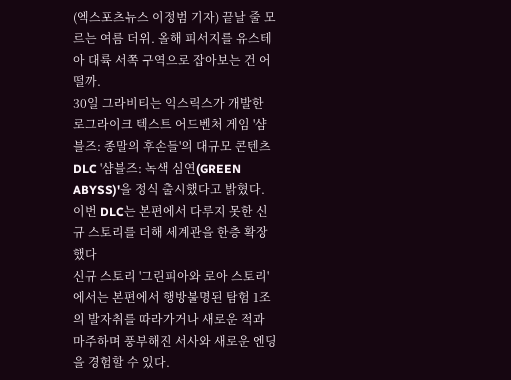(엑스포츠뉴스 이정범 기자) 끝날 줄 모르는 여름 더위. 올해 피서지를 유스테아 대륙 서쪽 구역으로 잡아보는 건 어떨까.
30일 그라비티는 익스릭스가 개발한 로그라이크 텍스트 어드벤처 게임 '샴블즈: 종말의 후손들'의 대규모 콘텐츠 DLC '샴블즈: 녹색 심연(GREEN ABYSS)'을 정식 출시했다고 밝혔다.
이번 DLC는 본편에서 다루지 못한 신규 스토리를 더해 세계관을 한층 확장했다
신규 스토리 '그린피아와 로아 스토리'에서는 본편에서 행방불명된 탐험 1조의 발자취를 따라가거나 새로운 적과 마주하며 풍부해진 서사와 새로운 엔딩을 경험할 수 있다.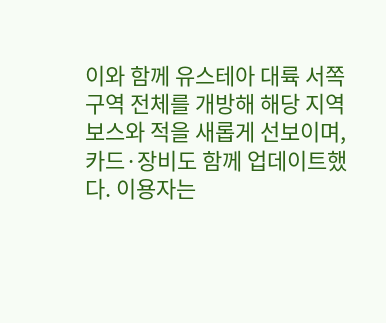이와 함께 유스테아 대륙 서쪽 구역 전체를 개방해 해당 지역 보스와 적을 새롭게 선보이며, 카드·장비도 함께 업데이트했다. 이용자는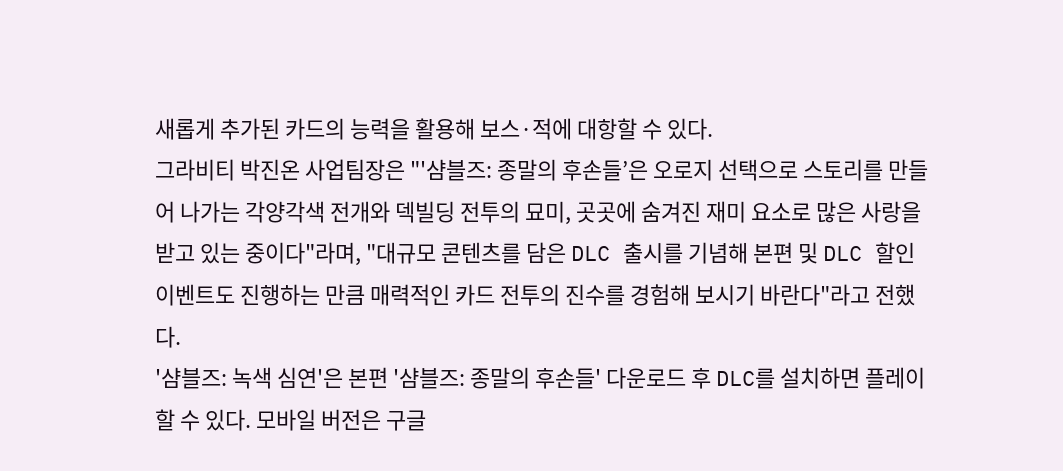새롭게 추가된 카드의 능력을 활용해 보스·적에 대항할 수 있다.
그라비티 박진온 사업팀장은 "'샴블즈: 종말의 후손들’은 오로지 선택으로 스토리를 만들어 나가는 각양각색 전개와 덱빌딩 전투의 묘미, 곳곳에 숨겨진 재미 요소로 많은 사랑을 받고 있는 중이다"라며, "대규모 콘텐츠를 담은 DLC 출시를 기념해 본편 및 DLC 할인 이벤트도 진행하는 만큼 매력적인 카드 전투의 진수를 경험해 보시기 바란다"라고 전했다.
'샴블즈: 녹색 심연'은 본편 '샴블즈: 종말의 후손들' 다운로드 후 DLC를 설치하면 플레이할 수 있다. 모바일 버전은 구글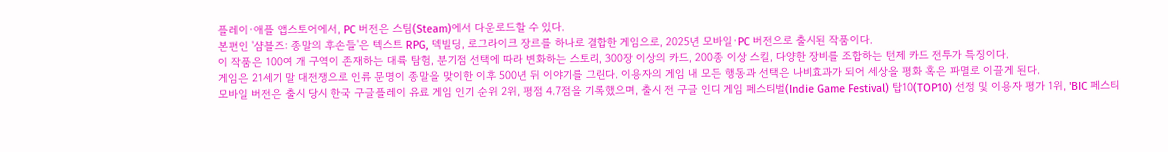플레이·애플 앱스토어에서, PC 버전은 스팀(Steam)에서 다운로드할 수 있다.
본편인 '샴블즈: 종말의 후손들'은 텍스트 RPG, 덱빌딩, 로그라이크 장르를 하나로 결합한 게임으로, 2025년 모바일·PC 버전으로 출시된 작품이다.
이 작품은 100여 개 구역이 존재하는 대륙 탐험, 분기점 선택에 따라 변화하는 스토리, 300장 이상의 카드, 200종 이상 스킬, 다양한 장비를 조합하는 턴제 카드 전투가 특징이다.
게임은 21세기 말 대전쟁으로 인류 문명이 종말을 맞이한 이후 500년 뒤 이야기를 그린다. 이용자의 게임 내 모든 행동과 선택은 나비효과가 되어 세상을 평화 혹은 파멸로 이끌게 된다.
모바일 버전은 출시 당시 한국 구글플레이 유료 게임 인기 순위 2위, 평점 4.7점을 기록했으며, 출시 전 구글 인디 게임 페스티벌(Indie Game Festival) 탑10(TOP10) 선정 및 이용자 평가 1위, 'BIC 페스티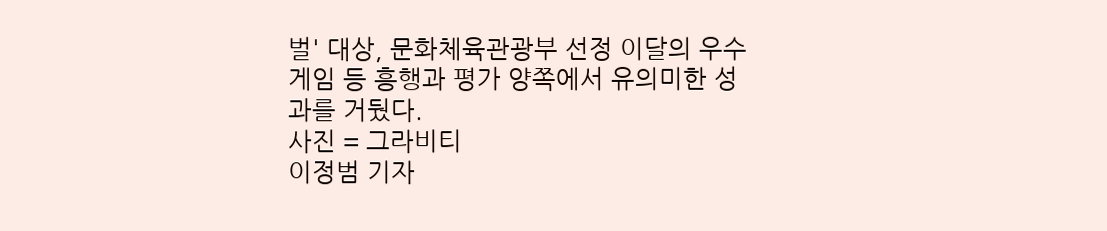벌' 대상, 문화체육관광부 선정 이달의 우수게임 등 흥행과 평가 양쪽에서 유의미한 성과를 거뒀다.
사진 = 그라비티
이정범 기자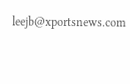leejb@xportsnews.com